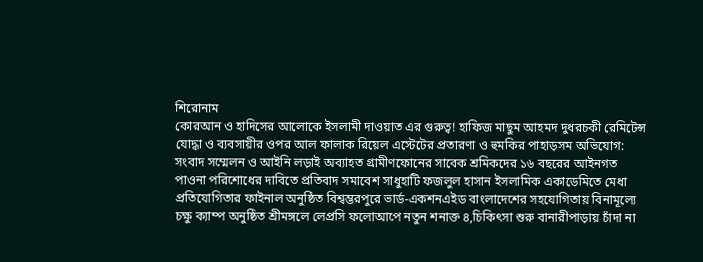শিরোনাম
কোরআন ও হাদিসের আলোকে ইসলামী দাওয়াত এর গুরুত্ব! হাফিজ মাছুম আহমদ দুধরচকী রেমিটেন্স যোদ্ধা ও ব্যবসায়ীর ওপর আল ফালাক রিয়েল এস্টেটের প্রতারণা ও হুমকির পাহাড়সম অভিযোগ: সংবাদ সম্মেলন ও আইনি লড়াই অব্যাহত গ্রামীণফোনের সাবেক শ্রমিকদের ১৬ বছরের আইনগত পাওনা পরিশোধের দাবিতে প্রতিবাদ সমাবেশ সাধুহাটি ফজলুল হাসান ইসলামিক একাডেমিতে মেধা প্রতিযোগিতার ফাইনাল অনুষ্ঠিত বিশ্বম্ভরপুরে ভার্ড-একশনএইড বাংলাদেশের সহযোগিতায় বিনামূল্যে চক্ষু ক্যাম্প অনুষ্ঠিত শ্রীমঙ্গলে লেপ্রসি ফলোআপে নতুন শনাক্ত ৪,চিকিৎসা শুরু বানারীপাড়ায় চাঁদা না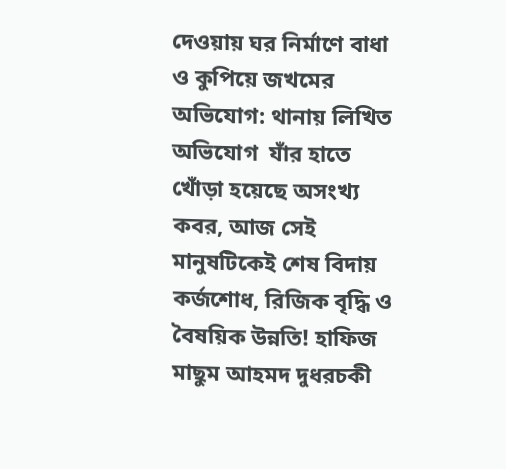দেওয়ায় ঘর নির্মাণে বাধা ও কুপিয়ে জখমের অভিযোগ: থানায় লিখিত অভিযোগ  যাঁর হাতে খোঁড়া হয়েছে অসংখ্য কবর, আজ সেই মানুষটিকেই শেষ বিদায় কর্জশোধ, রিজিক বৃদ্ধি ও বৈষয়িক উন্নতি! হাফিজ মাছুম আহমদ দুধরচকী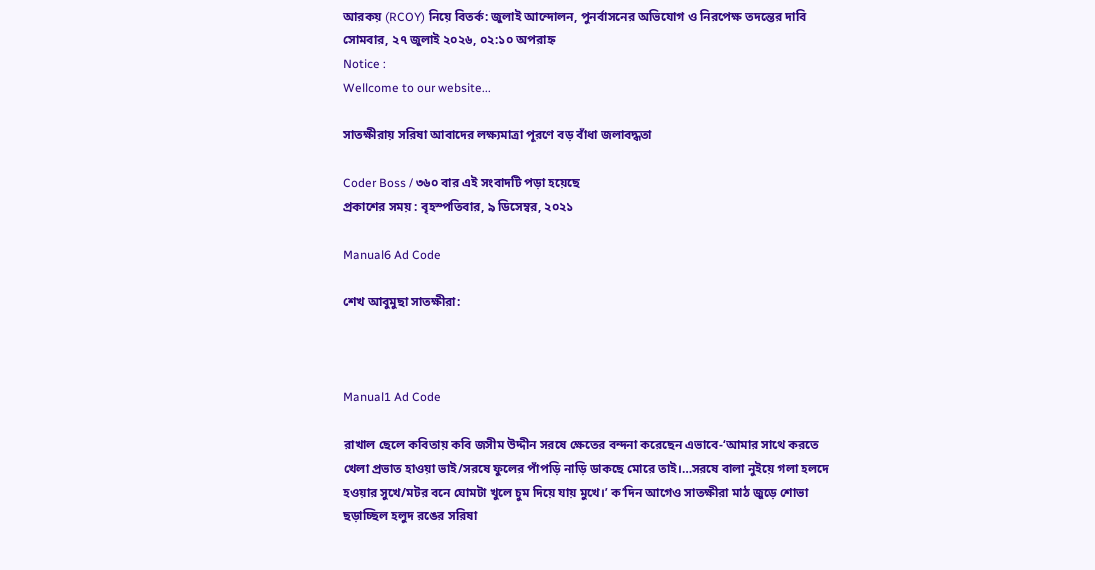আরকয় (RCOY) নিয়ে বিতর্ক: জুলাই আন্দোলন, পুনর্বাসনের অভিযোগ ও নিরপেক্ষ তদন্তের দাবি
সোমবার, ২৭ জুলাই ২০২৬, ০২:১০ অপরাহ্ন
Notice :
Wellcome to our website...

সাতক্ষীরায় সরিষা আবাদের লক্ষ্যমাত্রা পূরণে বড় বাঁধা জলাবদ্ধতা

Coder Boss / ৩৬০ বার এই সংবাদটি পড়া হয়েছে
প্রকাশের সময় : বৃহস্পতিবার, ৯ ডিসেম্বর, ২০২১

Manual6 Ad Code

শেখ আবুমুছা সাতক্ষীরা:



Manual1 Ad Code

রাখাল ছেলে কবিতায় কবি জসীম উদ্দীন সরষে ক্ষেতের বন্দনা করেছেন এভাবে-‘আমার সাথে করতে খেলা প্রভাত হাওয়া ভাই/সরষে ফুলের পাঁপড়ি নাড়ি ডাকছে মোরে তাই।…সরষে বালা নুইয়ে গলা হলদে হওয়ার সুখে/মটর বনে ঘোমটা খুলে চুম দিয়ে যায় মুখে।’ ক’দিন আগেও সাতক্ষীরা মাঠ জুড়ে শোভা ছড়াচ্ছিল হলুদ রঙের সরিষা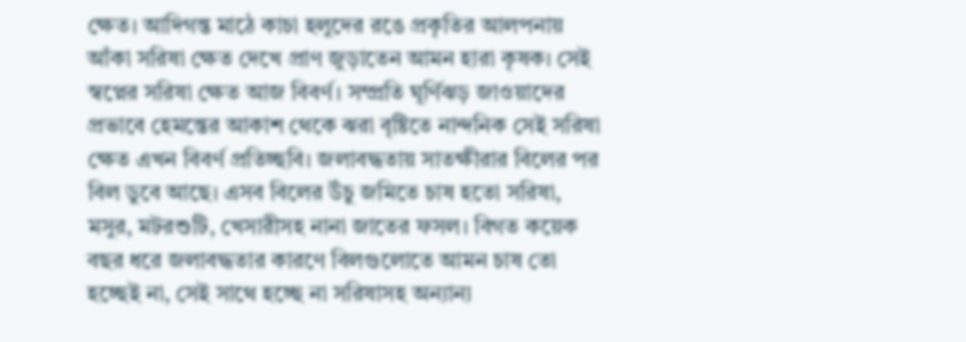ক্ষেত। আদিগন্ত মাঠে কাচা হলুদের রঙে প্রকৃতির আলপনায় আঁকা সরিষা ক্ষেত দেখে প্রাণ জুড়াতেন আমন হারা কৃষক। সেই স্বপ্নের সরিষা ক্ষেত আজ বিবর্ণ। সম্প্রতি ঘূর্ণিঝড় জাওয়াদের প্রভাবে হেমন্তের আকাশ থেকে ঝরা বৃষ্টিতে নান্দনিক সেই সরিষা ক্ষেত এখন বিবর্ণ প্রতিচ্ছবি। জলাবদ্ধতায় সাতক্ষীরার বিলের পর বিল ডুবে আছে। এসব বিলের উঁচু জমিতে চাষ হতো সরিষা, মসুর, মটরশুটি, খেসারীসহ নানা জাতের ফসল। বিগত কয়েক বছর ধরে জলাবদ্ধতার কারণে বিলগুলোতে আমন চাষ তো হচ্ছেই না, সেই সাথে হচ্ছে না সরিষাসহ অন্যান্য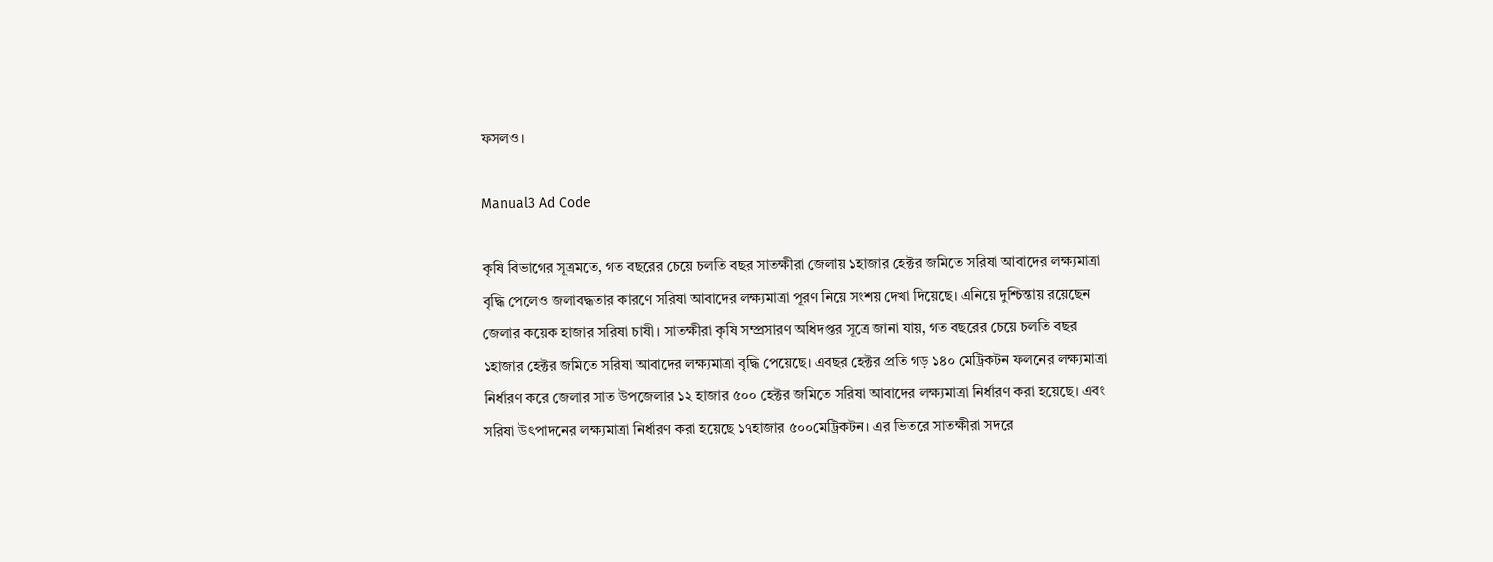ফসলও।

Manual3 Ad Code

কৃষি বিভাগের সূত্রমতে, গত বছরের চেয়ে চলতি বছর সাতক্ষীরা জেলায় ১হাজার হেক্টর জমিতে সরিষা আবাদের লক্ষ্যমাত্রা বৃদ্ধি পেলেও জলাবদ্ধতার কারণে সরিষা আবাদের লক্ষ্যমাত্রা পূরণ নিয়ে সংশয় দেখা দিয়েছে। এনিয়ে দুশ্চিন্তায় রয়েছেন জেলার কয়েক হাজার সরিষা চাষী। সাতক্ষীরা কৃষি সম্প্রসারণ অধিদপ্তর সূত্রে জানা যায়, গত বছরের চেয়ে চলতি বছর ১হাজার হেক্টর জমিতে সরিষা আবাদের লক্ষ্যমাত্রা বৃদ্ধি পেয়েছে। এবছর হেক্টর প্রতি গড় ১৪০ মেট্রিকটন ফলনের লক্ষ্যমাত্রা নির্ধারণ করে জেলার সাত উপজেলার ১২ হাজার ৫০০ হেক্টর জমিতে সরিষা আবাদের লক্ষ্যমাত্রা নির্ধারণ করা হয়েছে। এবং সরিষা উৎপাদনের লক্ষ্যমাত্রা নির্ধারণ করা হয়েছে ১৭হাজার ৫০০মেট্রিকটন। এর ভিতরে সাতক্ষীরা সদরে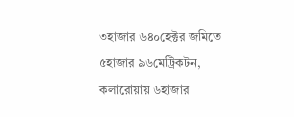৩হাজার ৬৪০হেক্টর জমিতে ৫হাজার ৯৬মেট্রিকটন, কলারোয়ায় ৬হাজার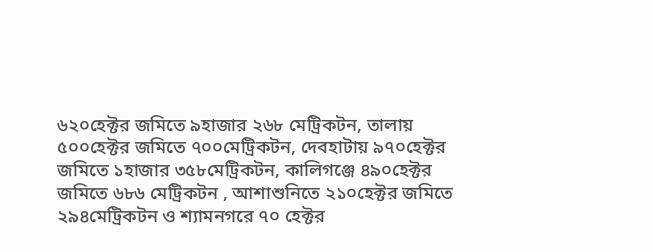৬২০হেক্টর জমিতে ৯হাজার ২৬৮ মেট্রিকটন, তালায় ৫০০হেক্টর জমিতে ৭০০মেট্রিকটন, দেবহাটায় ৯৭০হেক্টর জমিতে ১হাজার ৩৫৮মেট্রিকটন, কালিগঞ্জে ৪৯০হেক্টর জমিতে ৬৮৬ মেট্রিকটন , আশাশুনিতে ২১০হেক্টর জমিতে ২৯৪মেট্রিকটন ও শ্যামনগরে ৭০ হেক্টর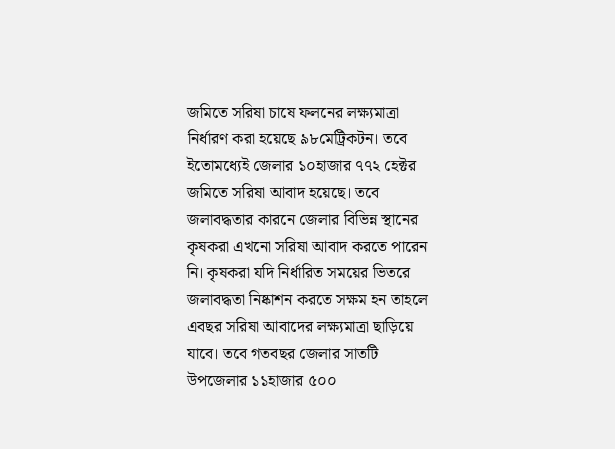জমিতে সরিষা চাষে ফলনের লক্ষ্যমাত্রা নির্ধারণ করা হয়েছে ৯৮মেট্রিকটন। তবে ইতোমধ্যেই জেলার ১০হাজার ৭৭২ হেক্টর জমিতে সরিষা আবাদ হয়েছে। তবে জলাবদ্ধতার কারনে জেলার বিভিন্ন স্থানের কৃষকরা এখনো সরিষা আবাদ করতে পারেন নি। কৃষকরা যদি নির্ধারিত সময়ের ভিতরে জলাবদ্ধতা নিষ্কাশন করতে সক্ষম হন তাহলে এবছর সরিষা আবাদের লক্ষ্যমাত্রা ছাড়িয়ে যাবে। তবে গতবছর জেলার সাতটি উপজেলার ১১হাজার ৫০০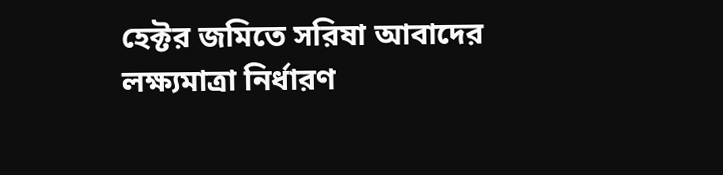হেক্টর জমিতে সরিষা আবাদের লক্ষ্যমাত্রা নির্ধারণ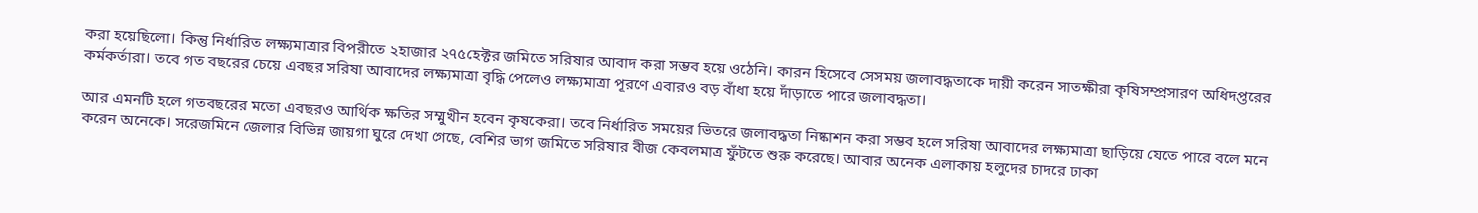করা হয়েছিলো। কিন্তু নির্ধারিত লক্ষ্যমাত্রার বিপরীতে ২হাজার ২৭৫হেক্টর জমিতে সরিষার আবাদ করা সম্ভব হয়ে ওঠেনি। কারন হিসেবে সেসময় জলাবদ্ধতাকে দায়ী করেন সাতক্ষীরা কৃষিসম্প্রসারণ অধিদপ্তরের কর্মকর্তারা। তবে গত বছরের চেয়ে এবছর সরিষা আবাদের লক্ষ্যমাত্রা বৃদ্ধি পেলেও লক্ষ্যমাত্রা পূরণে এবারও বড় বাঁধা হয়ে দাঁড়াতে পারে জলাবদ্ধতা।

আর এমনটি হলে গতবছরের মতো এবছরও আর্থিক ক্ষতির সম্মুখীন হবেন কৃষকেরা। তবে নির্ধারিত সময়ের ভিতরে জলাবদ্ধতা নিষ্কাশন করা সম্ভব হলে সরিষা আবাদের লক্ষ্যমাত্রা ছাড়িয়ে যেতে পারে বলে মনে করেন অনেকে। সরেজমিনে জেলার বিভিন্ন জায়গা ঘুরে দেখা গেছে, বেশির ভাগ জমিতে সরিষার বীজ কেবলমাত্র ফুঁটতে শুরু করেছে। আবার অনেক এলাকায় হলুদের চাদরে ঢাকা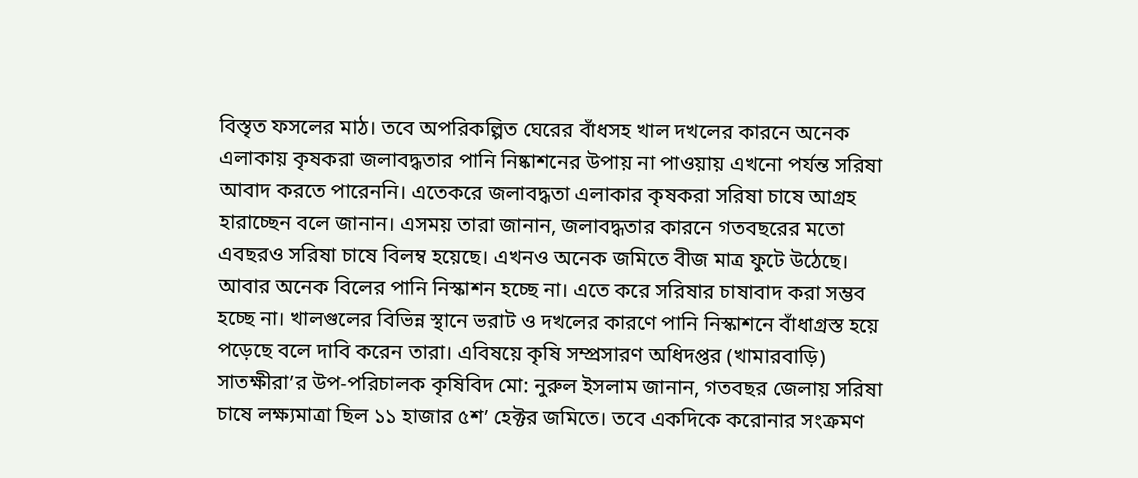বিস্তৃত ফসলের মাঠ। তবে অপরিকল্পিত ঘেরের বাঁধসহ খাল দখলের কারনে অনেক এলাকায় কৃষকরা জলাবদ্ধতার পানি নিষ্কাশনের উপায় না পাওয়ায় এখনো পর্যন্ত সরিষা আবাদ করতে পারেননি। এতেকরে জলাবদ্ধতা এলাকার কৃষকরা সরিষা চাষে আগ্রহ হারাচ্ছেন বলে জানান। এসময় তারা জানান, জলাবদ্ধতার কারনে গতবছরের মতো এবছরও সরিষা চাষে বিলম্ব হয়েছে। এখনও অনেক জমিতে বীজ মাত্র ফুটে উঠেছে। আবার অনেক বিলের পানি নিস্কাশন হচ্ছে না। এতে করে সরিষার চাষাবাদ করা সম্ভব হচ্ছে না। খালগুলের বিভিন্ন স্থানে ভরাট ও দখলের কারণে পানি নিস্কাশনে বাঁধাগ্রস্ত হয়ে পড়েছে বলে দাবি করেন তারা। এবিষয়ে কৃষি সম্প্রসারণ অধিদপ্তর (খামারবাড়ি) সাতক্ষীরা’র উপ-পরিচালক কৃষিবিদ মো: নুরুল ইসলাম জানান, গতবছর জেলায় সরিষা চাষে লক্ষ্যমাত্রা ছিল ১১ হাজার ৫শ’ হেক্টর জমিতে। তবে একদিকে করোনার সংক্রমণ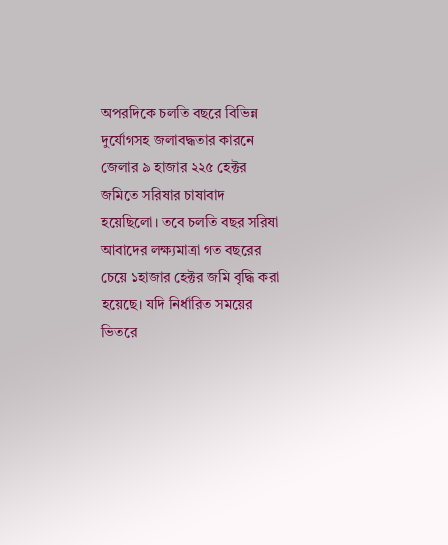অপরদিকে চলতি বছরে বিভিন্ন দুর্যোগসহ জলাবদ্ধতার কারনে জেলার ৯ হাজার ২২৫ হেক্টর জমিতে সরিষার চাষাবাদ হয়েছিলো। তবে চলতি বছর সরিষা আবাদের লক্ষ্যমাত্রা গত বছরের চেয়ে ১হাজার হেক্টর জমি বৃদ্ধি করা হয়েছে। যদি নির্ধারিত সময়ের ভিতরে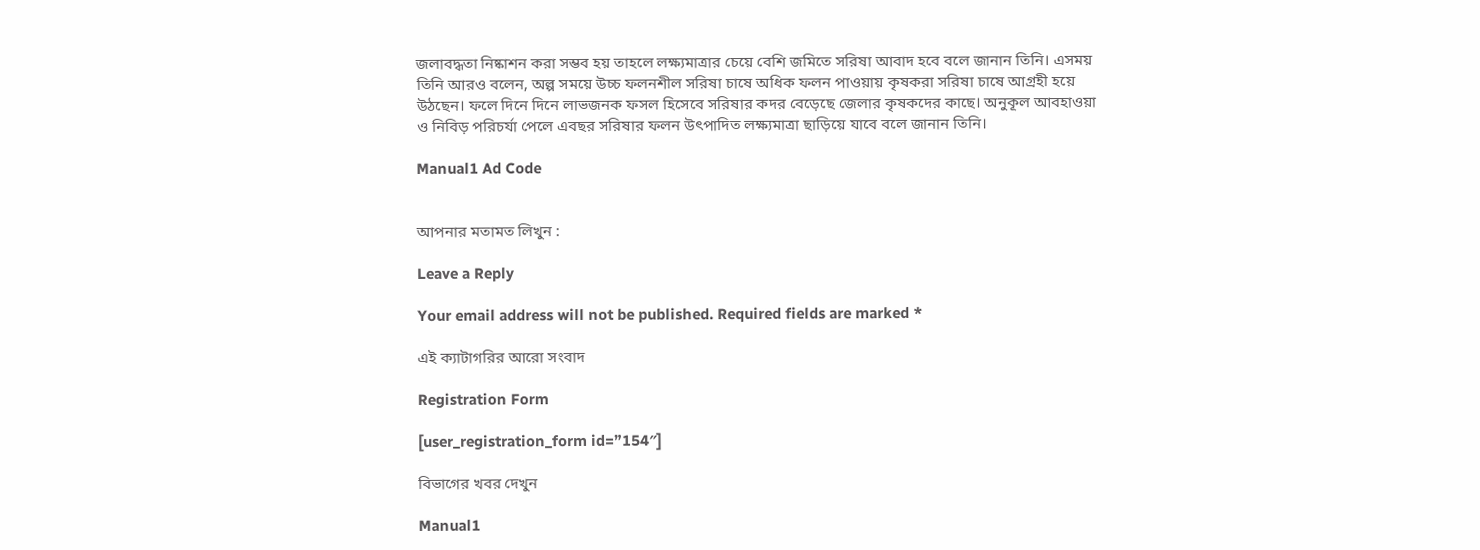জলাবদ্ধতা নিষ্কাশন করা সম্ভব হয় তাহলে লক্ষ্যমাত্রার চেয়ে বেশি জমিতে সরিষা আবাদ হবে বলে জানান তিনি। এসময় তিনি আরও বলেন, অল্প সময়ে উচ্চ ফলনশীল সরিষা চাষে অধিক ফলন পাওয়ায় কৃষকরা সরিষা চাষে আগ্রহী হয়ে উঠছেন। ফলে দিনে দিনে লাভজনক ফসল হিসেবে সরিষার কদর বেড়েছে জেলার কৃষকদের কাছে। অনুকূল আবহাওয়া ও নিবিড় পরিচর্যা পেলে এবছর সরিষার ফলন উৎপাদিত লক্ষ্যমাত্রা ছাড়িয়ে যাবে বলে জানান তিনি।

Manual1 Ad Code


আপনার মতামত লিখুন :

Leave a Reply

Your email address will not be published. Required fields are marked *

এই ক্যাটাগরির আরো সংবাদ

Registration Form

[user_registration_form id=”154″]

বিভাগের খবর দেখুন

Manual1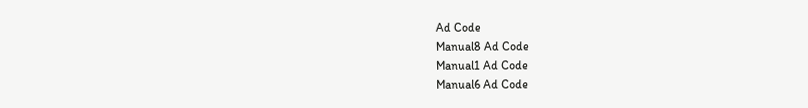Ad Code
Manual8 Ad Code
Manual1 Ad Code
Manual6 Ad Code